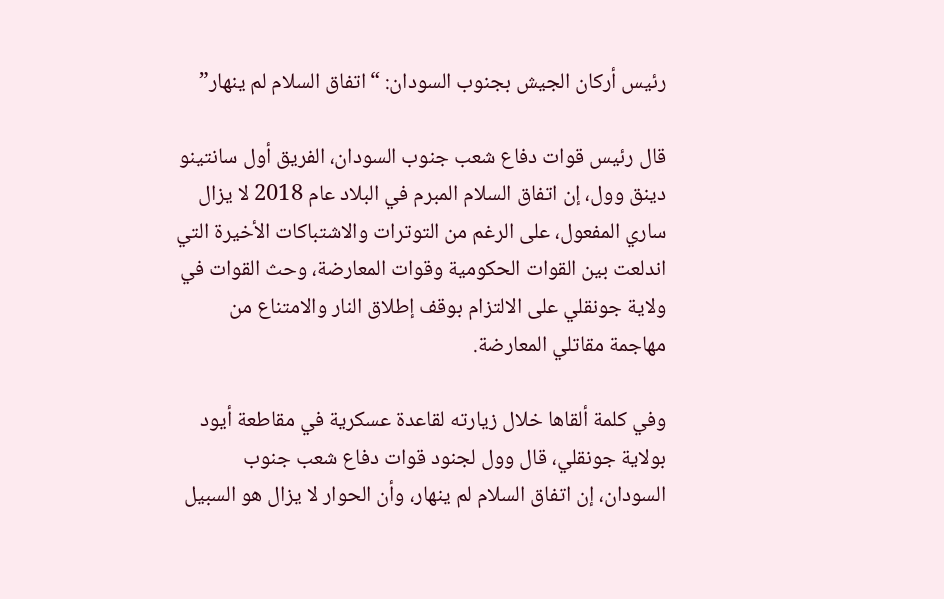رئيس أركان الجيش بجنوب السودان: “اتفاق السلام لم ينهار”

قال رئيس قوات دفاع شعب جنوب السودان، الفريق أول سانتينو دينق وول، إن اتفاق السلام المبرم في البلاد عام 2018 لا يزال ساري المفعول، على الرغم من التوترات والاشتباكات الأخيرة التي اندلعت بين القوات الحكومية وقوات المعارضة، وحث القوات في ولاية جونقلي على الالتزام بوقف إطلاق النار والامتناع من مهاجمة مقاتلي المعارضة.

وفي كلمة ألقاها خلال زيارته لقاعدة عسكرية في مقاطعة أيود بولاية جونقلي، قال وول لجنود قوات دفاع شعب جنوب السودان، إن اتفاق السلام لم ينهار، وأن الحوار لا يزال هو السبيل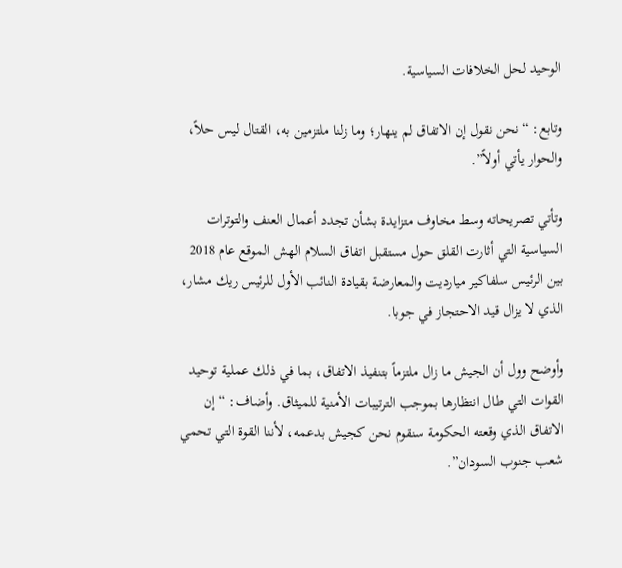الوحيد لحل الخلافات السياسية.

وتابع: “نحن نقول إن الاتفاق لم ينهار؛ وما زلنا ملتزمين به، القتال ليس حلاً، والحوار يأتي أولاً”.

وتأتي تصريحاته وسط مخاوف متزايدة بشأن تجدد أعمال العنف والتوترات السياسية التي أثارت القلق حول مستقبل اتفاق السلام الهش الموقع عام 2018 بين الرئيس سلفاكير ميارديت والمعارضة بقيادة النائب الأول للرئيس ريك مشار، الذي لا يزال قيد الاحتجاز في جوبا.

وأوضح وول أن الجيش ما زال ملتزماً بتنفيذ الاتفاق، بما في ذلك عملية توحيد القوات التي طال انتظارها بموجب الترتيبات الأمنية للميثاق. وأضاف: “إن الاتفاق الذي وقعته الحكومة سنقوم نحن كجيش بدعمه، لأننا القوة التي تحمي شعب جنوب السودان”.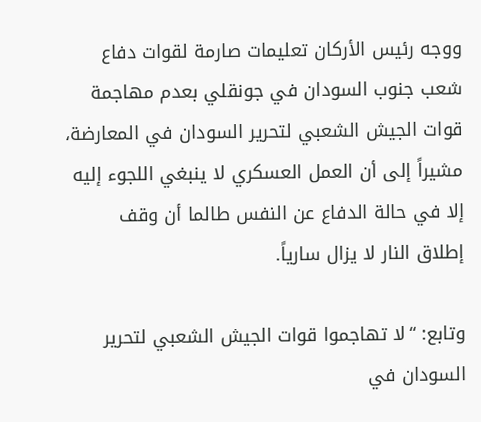ووجه رئيس الأركان تعليمات صارمة لقوات دفاع شعب جنوب السودان في جونقلي بعدم مهاجمة قوات الجيش الشعبي لتحرير السودان في المعارضة، مشيراً إلى أن العمل العسكري لا ينبغي اللجوء إليه إلا في حالة الدفاع عن النفس طالما أن وقف إطلاق النار لا يزال سارياً.

وتابع: “لا تهاجموا قوات الجيش الشعبي لتحرير السودان في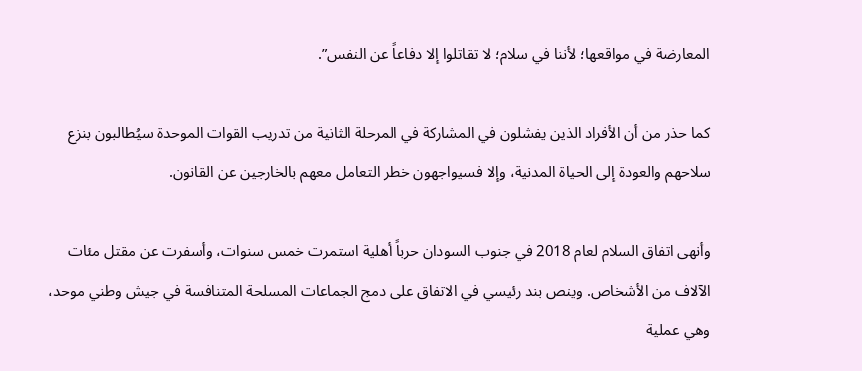المعارضة في مواقعها؛ لأننا في سلام؛ لا تقاتلوا إلا دفاعاً عن النفس”.

كما حذر من أن الأفراد الذين يفشلون في المشاركة في المرحلة الثانية من تدريب القوات الموحدة سيُطالبون بنزع سلاحهم والعودة إلى الحياة المدنية، وإلا فسيواجهون خطر التعامل معهم بالخارجين عن القانون.

وأنهى اتفاق السلام لعام 2018 في جنوب السودان حرباً أهلية استمرت خمس سنوات، وأسفرت عن مقتل مئات الآلاف من الأشخاص. وينص بند رئيسي في الاتفاق على دمج الجماعات المسلحة المتنافسة في جيش وطني موحد، وهي عملية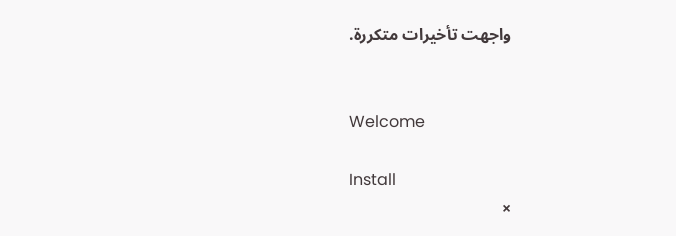واجهت تأخيرات متكررة.


Welcome

Install
×